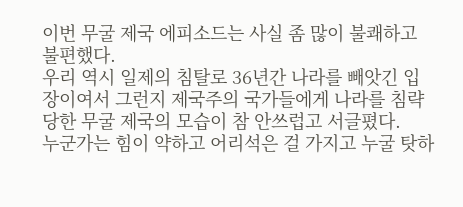이번 무굴 제국 에피소드는 사실 좀 많이 불쾌하고 불편했다.
우리 역시 일제의 침탈로 36년간 나라를 빼앗긴 입장이여서 그런지 제국주의 국가들에게 나라를 침략당한 무굴 제국의 모습이 참 안쓰럽고 서글폈다.
누군가는 힘이 약하고 어리석은 걸 가지고 누굴 탓하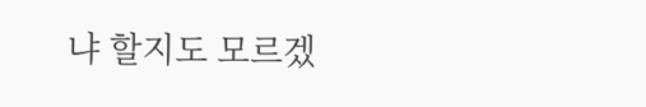냐 할지도 모르겠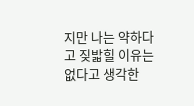지만 나는 약하다고 짖밟힐 이유는 없다고 생각한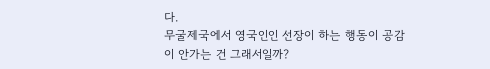다.
무굴제국에서 영국인인 선장이 하는 행동이 공감이 안가는 건 그래서일까?